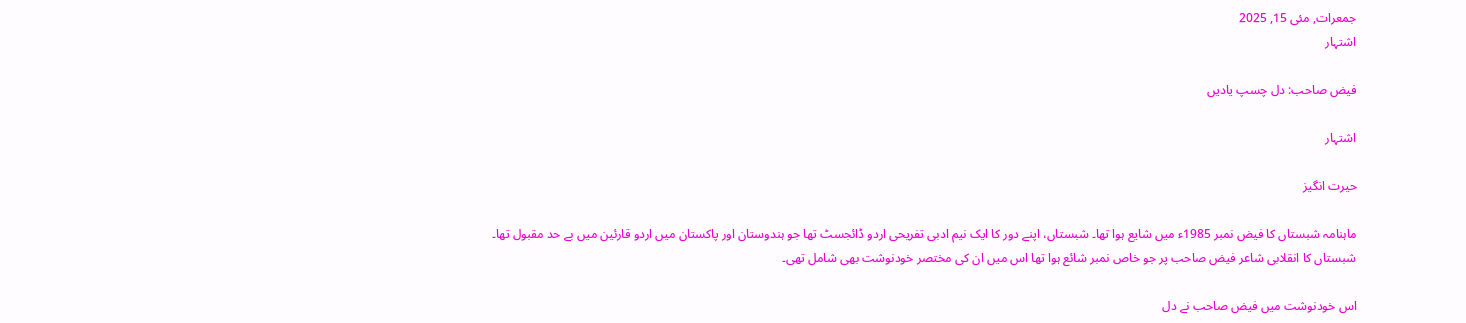جمعرات, مئی 15, 2025
اشتہار

فیض صاحب: دل چسپ یادیں

اشتہار

حیرت انگیز

ماہنامہ شبستاں کا فیض نمبر 1985ء میں شایع ہوا تھا۔ شبستاں، اپنے دور کا ایک نیم ادبی تفریحی اردو ڈائجسٹ تھا جو ہندوستان اور پاکستان میں اردو قارئین میں بے حد مقبول تھا۔ شبستاں کا انقلابی شاعر فیض صاحب پر جو خاص نمبر شائع ہوا تھا اس میں ان کی مختصر خودنوشت بھی شامل تھی۔

اس خودنوشت میں فیض صاحب نے دل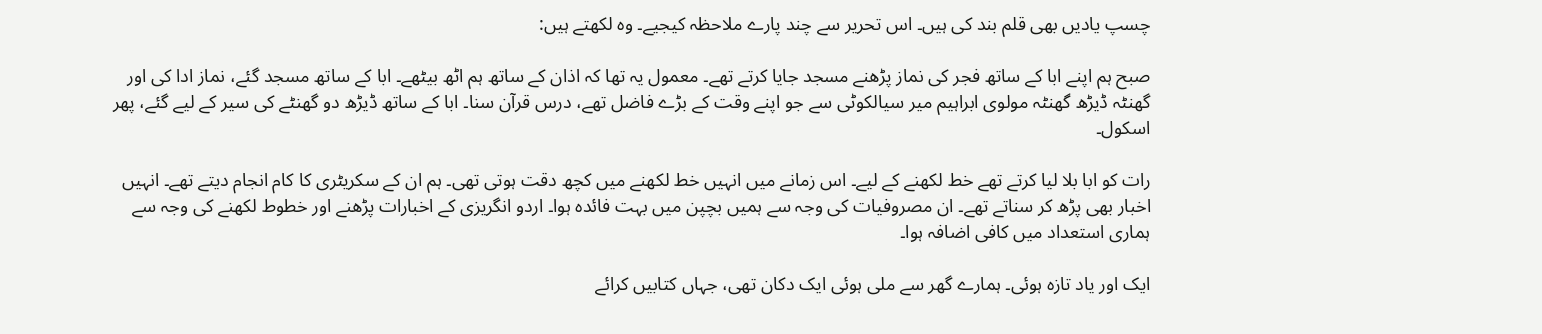چسپ یادیں بھی قلم بند کی ہیں۔ اس تحریر سے چند پارے ملاحظہ کیجیے۔ وہ لکھتے ہیں:

صبح ہم اپنے ابا کے ساتھ فجر کی نماز پڑھنے مسجد جایا کرتے تھے۔ معمول یہ تھا کہ اذان کے ساتھ ہم اٹھ بیٹھے۔ ابا کے ساتھ مسجد گئے، نماز ادا کی اور گھنٹہ ڈیڑھ گھنٹہ مولوی ابراہیم میر سیالکوٹی سے جو اپنے وقت کے بڑے فاضل تھے، درس قرآن سنا۔ ابا کے ساتھ ڈیڑھ دو گھنٹے کی سیر کے لیے گئے، پھر اسکول۔

رات کو ابا بلا لیا کرتے تھے خط لکھنے کے لیے۔ اس زمانے میں انہیں خط لکھنے میں کچھ دقت ہوتی تھی۔ ہم ان کے سکریٹری کا کام انجام دیتے تھے۔ انہیں اخبار بھی پڑھ کر سناتے تھے۔ ان مصروفیات کی وجہ سے ہمیں بچپن میں بہت فائدہ ہوا۔ اردو انگریزی کے اخبارات پڑھنے اور خطوط لکھنے کی وجہ سے ہماری استعداد میں کافی اضافہ ہوا۔

ایک اور یاد تازہ ہوئی۔ ہمارے گھر سے ملی ہوئی ایک دکان تھی، جہاں کتابیں کرائے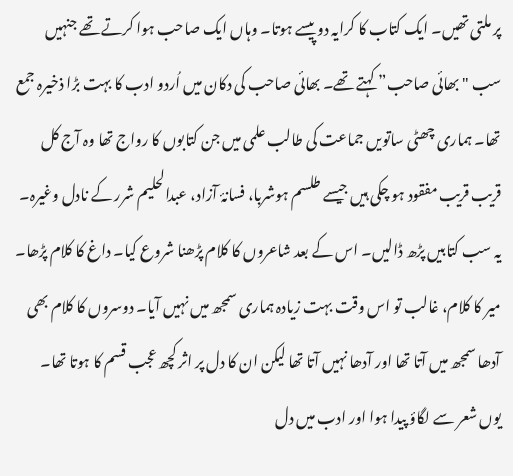پر ملتی تھیں۔ ایک کتاب کا کرایہ دو پیسے ہوتا۔ وہاں ایک صاحب ہوا کرتے تھے جنہیں سب "بھائی صاحب” کہتے تھے۔ بھائی صاحب کی دکان میں اُردو ادب کا بہت بڑا ذخیرہ جمع تھا۔ ہماری چھٹی ساتویں جماعت کی طالب علمی میں جن کتابوں کا رواج تھا وہ آج کل قریب قریب مفقود ہو چکی ہیں جیسے طلسم ہوشربا، فسانۂ آزاد، عبدالحلیم شرر کے نادل وغیرہ۔ یہ سب کتابیں پڑھ ڈالیں۔ اس کے بعد شاعروں کا کلام پڑھنا شروع کیا۔ داغ کا کلام پڑھا۔ میر کا کلام، غالب تو اس وقت بہت زیادہ ہماری سمجھ میں نہیں آیا۔ دوسروں کا کلام بھی آدھا سمجھ میں آتا تھا اور آدھا نہیں آتا تھا لیکن ان کا دل پر اثر کچھ عجب قسم کا ہوتا تھا۔ یوں شعر سے لگاؤ پیدا ہوا اور ادب میں دل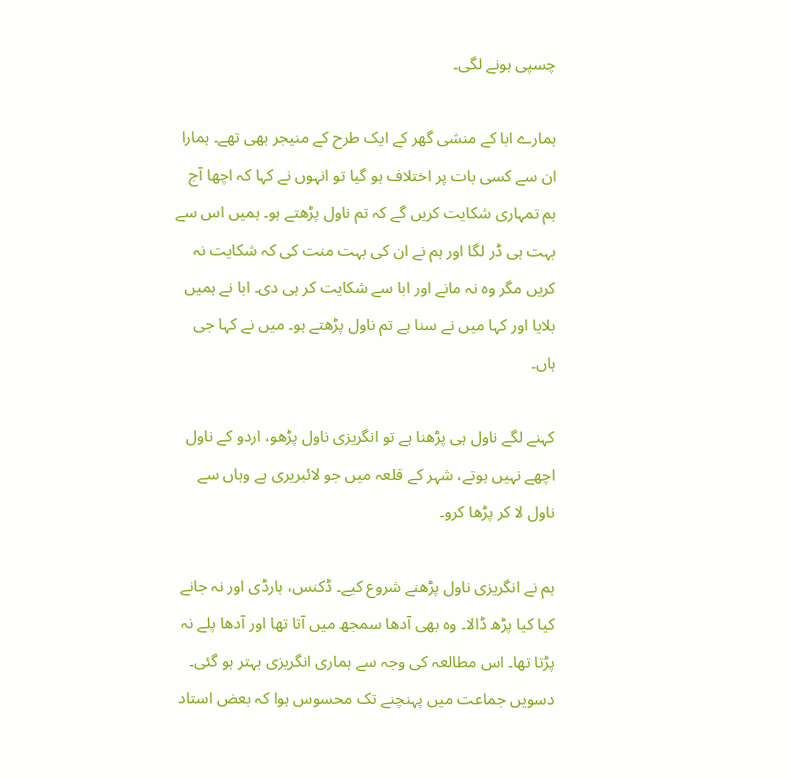چسپی ہونے لگی۔

ہمارے ابا کے منشی گھر کے ایک طرح کے منیجر بھی تھے۔ ہمارا ان سے کسی بات پر اختلاف ہو گیا تو انہوں نے کہا کہ اچھا آج ہم تمہاری شکایت کریں گے کہ تم ناول پڑھتے ہو۔ ہمیں اس سے بہت ہی ڈر لگا اور ہم نے ان کی بہت منت کی کہ شکایت نہ کریں مگر وہ نہ مانے اور ابا سے شکایت کر ہی دی۔ ابا نے ہمیں بلایا اور کہا میں نے سنا ہے تم ناول پڑھتے ہو۔ میں نے کہا جی ہاں۔

کہنے لگے ناول ہی پڑھنا ہے تو انگریزی ناول پڑھو، اردو کے ناول اچھے نہیں ہوتے، شہر کے قلعہ میں جو لائبریری ہے وہاں سے ناول لا کر پڑھا کرو۔

ہم نے انگریزی ناول پڑھنے شروع کیے۔ ڈکنس، ہارڈی اور نہ جانے کیا کیا پڑھ ڈالا۔ وہ بھی آدھا سمجھ میں آتا تھا اور آدھا پلے نہ پڑتا تھا۔ اس مطالعہ کی وجہ سے ہماری انگریزی بہتر ہو گئی۔ دسویں جماعت میں پہنچنے تک محسوس ہوا کہ بعض استاد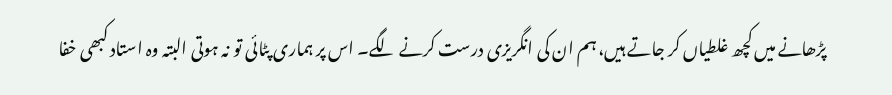پڑھانے میں کچھ غلطیاں کر جاتے ہیں، ہم ان کی انگریزی درست کرنے لگے۔ اس پر ہماری پٹائی تو نہ ہوتی البتہ وہ استاد کبھی خفا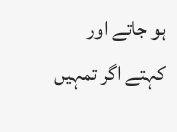ہو جاتے اور کہتے اگر تمہیں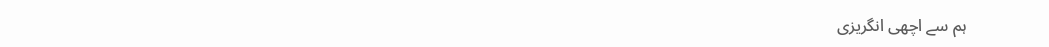ہم سے اچھی انگریزی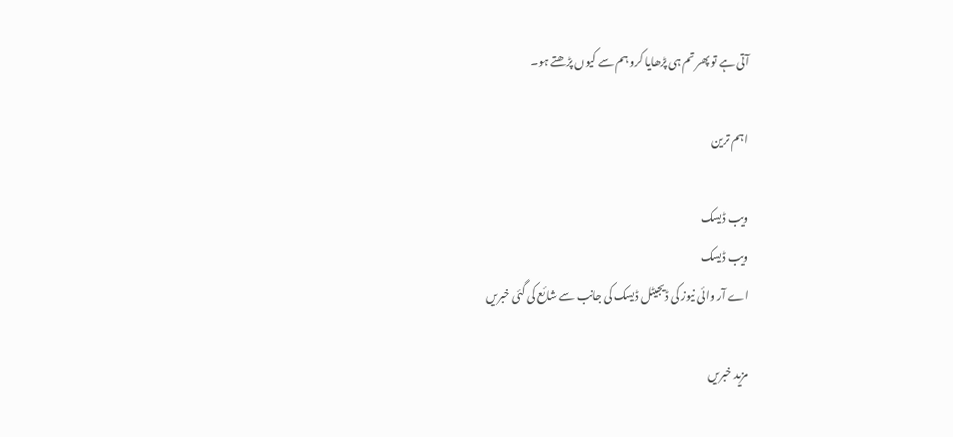آتی ہے تو پھر تم ہی پڑھایا کرو ہم سے کیوں پڑھتے ہو۔

اہم ترین

ویب ڈیسک
ویب ڈیسک
اے آر وائی نیوز کی ڈیجیٹل ڈیسک کی جانب سے شائع کی گئی خبریں

مزید خبریں